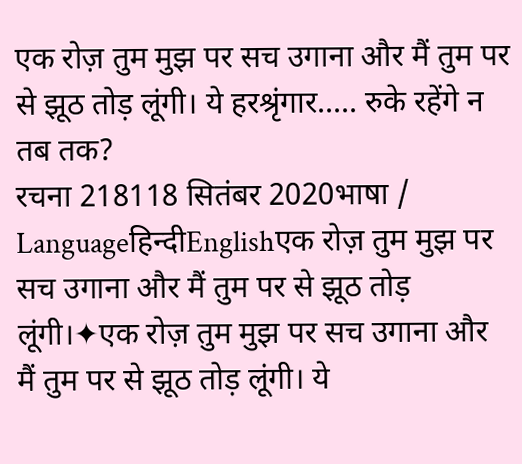एक रोज़ तुम मुझ पर सच उगाना और मैं तुम पर से झूठ तोड़ लूंगी। ये हरश्रृंगार..... रुके रहेंगे न तब तक?
रचना 218118 सितंबर 2020भाषा / Languageहिन्दीEnglishएक रोज़ तुम मुझ पर सच उगाना और मैं तुम पर से झूठ तोड़ लूंगी।✦एक रोज़ तुम मुझ पर सच उगाना और मैं तुम पर से झूठ तोड़ लूंगी। ये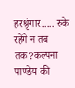हरश्रृंगार..... रुके रहेंगे न तब तक?कल्पना पाण्डेय की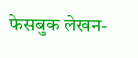फेसबुक लेखन-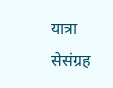यात्रा सेसंग्रह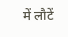में लौटें